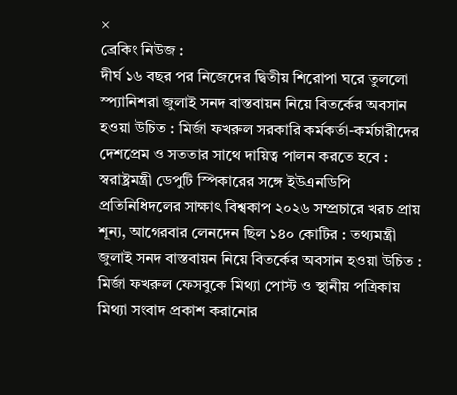×
ব্রেকিং নিউজ :
দীর্ঘ ১৬ বছর পর নিজেদের দ্বিতীয় শিরোপা ঘরে তুললো স্প্যানিশরা জুলাই সনদ বাস্তবায়ন নিয়ে বিতর্কের অবসান হওয়া উচিত : মির্জা ফখরুল সরকারি কর্মকর্তা-কর্মচারীদের দেশপ্রেম ও সততার সাথে দায়িত্ব পালন করতে হবে : স্বরাষ্ট্রমন্ত্রী ডেপুটি স্পিকারের সঙ্গে ইউএনডিপি প্রতিনিধিদলের সাক্ষাৎ বিশ্বকাপ ২০২৬ সম্প্রচারে খরচ প্রায় শূন্য, আগেরবার লেনদেন ছিল ১৪০ কোটির : তথ্যমন্ত্রী জুলাই সনদ বাস্তবায়ন নিয়ে বিতর্কের অবসান হওয়া উচিত : মির্জা ফখরুল ফেসবুকে মিথ্যা পোস্ট ও স্থানীয় পত্রিকায় মিথ্যা সংবাদ প্রকাশ করানোর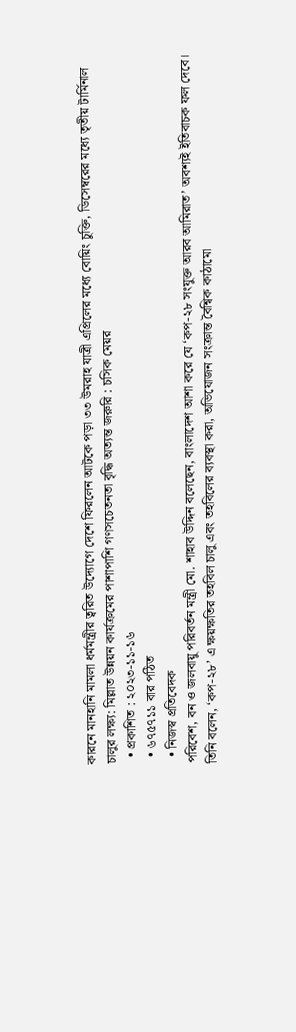কারনে মানহানি মামলা ধর্মমন্ত্রীর ত্বরিত উদ্যোগে দেশে ফিরলেন আটকে পড়া ৩৩ উমরাহ যাত্রী এপ্রিলের মধ্যে বোয়িং চুক্তি, ডিসেম্বরের মধ্যে তৃতীয় টার্মিনাল চালুর লক্ষ্য: মিল্লাত উন্নয়ন কার্যক্রমের পাশাপাশি গণসচেতনতা বৃদ্ধি অত্যন্ত জরুরি : চসিক মেয়র
  • প্রকাশিত : ২০২৩-১১-১৬
  • ৬৭৫৭১১ বার পঠিত
  • নিজস্ব প্রতিবেদক
পরিবেশ, বন ও জলবায়ু পরিবর্তন মন্ত্রী মো. শাহাব উদ্দিন বলেছেন, বাংলাদেশ আশা করে যে ‘কপ-২৮ সংযুক্ত আরব আমিরাত’ অবশ্যই ইতিবাচক ফল দেবে। তিনি বলেন, ‘কপ-২৮’ এ ক্ষয়ক্ষতির তহবিল চালু এবং তহবিলের ব্যবস্থা করা, অভিযোজন সংক্রান্ত বৈশ্বিক কাঠামো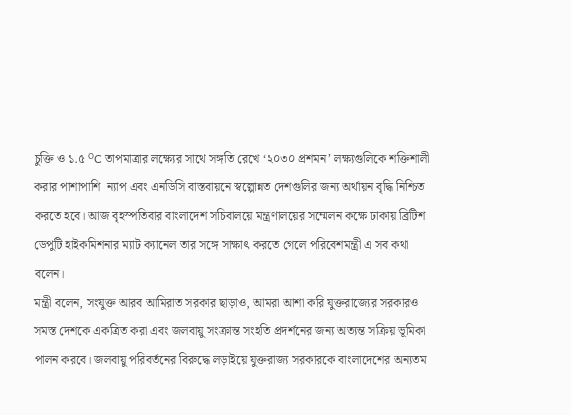চুক্তি ও ১.৫ ᴼC তাপমাত্রার লক্ষ্যের সাথে সঙ্গতি রেখে ‘২০৩০ প্রশমন’ লক্ষ্যগুলিকে শক্তিশালী করার পাশাপাশি  ন্যাপ এবং এনডিসি বাস্তবায়নে স্বল্পোন্নত দেশগুলির জন্য অর্থায়ন বৃদ্ধি নিশ্চিত করতে হবে। আজ বৃহস্পতিবার বাংলাদেশ সচিবালয়ে মন্ত্রণালয়ের সম্মেলন কক্ষে ঢাকায় ব্রিটিশ ডেপুটি হাইকমিশনার ম্যাট ক্যানেল তার সঙ্গে সাক্ষাৎ করতে গেলে পরিবেশমন্ত্রী এ সব কথা বলেন।
মন্ত্রী বলেন, সংযুক্ত আরব আমিরাত সরকার ছাড়াও, আমরা আশা করি যুক্তরাজ্যের সরকারও সমস্ত দেশকে একত্রিত করা এবং জলবায়ু সংক্রান্ত সংহতি প্রদর্শনের জন্য অত্যন্ত সক্রিয় ভূমিকা পালন করবে। জলবায়ু পরিবর্তনের বিরুদ্ধে লড়াইয়ে যুক্তরাজ্য সরকারকে বাংলাদেশের অন্যতম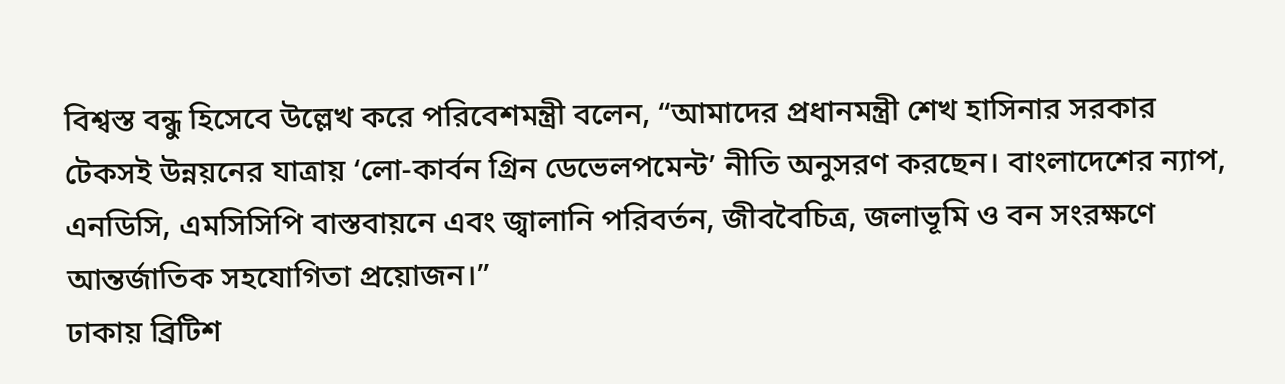বিশ্বস্ত বন্ধু হিসেবে উল্লেখ করে পরিবেশমন্ত্রী বলেন, “আমাদের প্রধানমন্ত্রী শেখ হাসিনার সরকার টেকসই উন্নয়নের যাত্রায় ‘লো-কার্বন গ্রিন ডেভেলপমেন্ট’ নীতি অনুসরণ করছেন। বাংলাদেশের ন্যাপ, এনডিসি, এমসিসিপি বাস্তবায়নে এবং জ্বালানি পরিবর্তন, জীববৈচিত্র, জলাভূমি ও বন সংরক্ষণে আন্তর্জাতিক সহযোগিতা প্রয়োজন।”
ঢাকায় ব্রিটিশ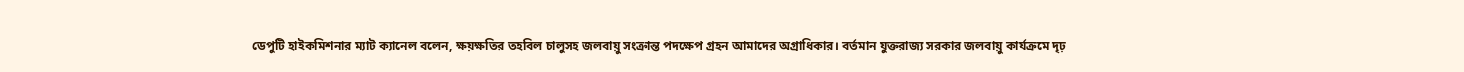ডেপুটি হাইকমিশনার ম্যাট ক্যানেল বলেন, ক্ষয়ক্ষতির তহবিল চালুসহ জলবায়ু সংক্রান্ত পদক্ষেপ গ্রহন আমাদের অগ্রাধিকার। বর্তমান যুক্তরাজ্য সরকার জলবায়ু কার্যক্রমে দৃঢ়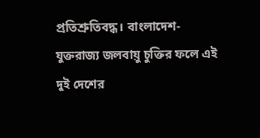প্রতিশ্রুতিবদ্ধ। বাংলাদেশ-যুক্তরাজ্য জলবায়ু চুক্তির ফলে এই দুই দেশের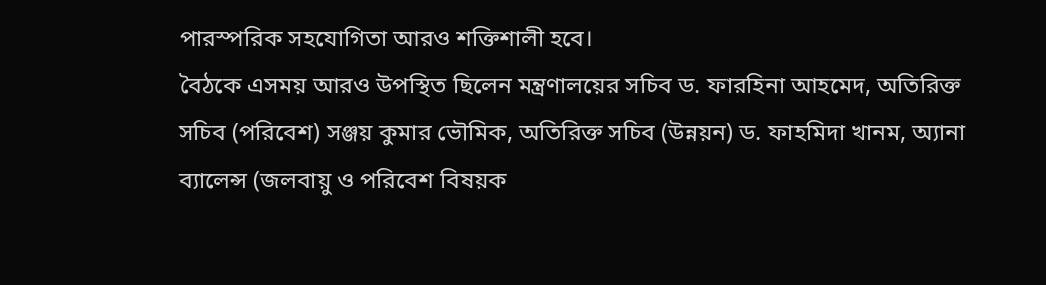পারস্পরিক সহযোগিতা আরও শক্তিশালী হবে।
বৈঠকে এসময় আরও উপস্থিত ছিলেন মন্ত্রণালয়ের সচিব ড. ফারহিনা আহমেদ, অতিরিক্ত সচিব (পরিবেশ) সঞ্জয় কুমার ভৌমিক, অতিরিক্ত সচিব (উন্নয়ন) ড. ফাহমিদা খানম, অ্যানা ব্যালেন্স (জলবায়ু ও পরিবেশ বিষয়ক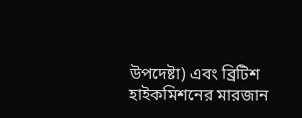উপদেষ্টা) এবং ব্রিটিশ হাইকমিশনের মারজান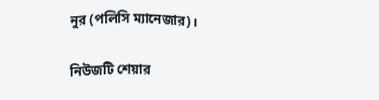নুর (পলিসি ম্যানেজার)।

নিউজটি শেয়ার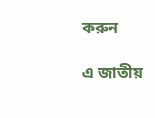করুন

এ জাতীয়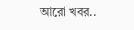আরো খবর..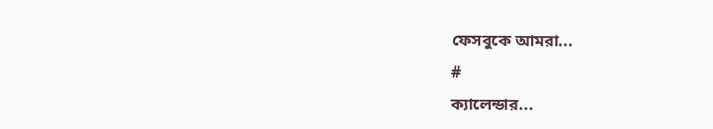ফেসবুকে আমরা...
#
ক্যালেন্ডার...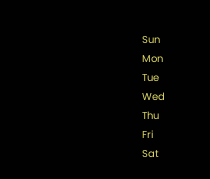Sun
Mon
Tue
Wed
Thu
Fri
Sat